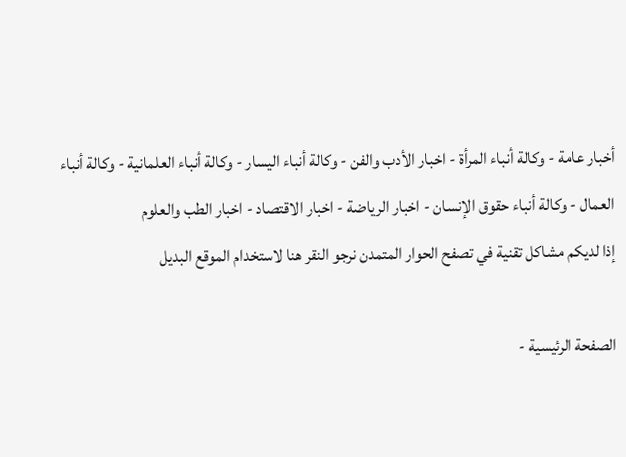أخبار عامة - وكالة أنباء المرأة - اخبار الأدب والفن - وكالة أنباء اليسار - وكالة أنباء العلمانية - وكالة أنباء العمال - وكالة أنباء حقوق الإنسان - اخبار الرياضة - اخبار الاقتصاد - اخبار الطب والعلوم
إذا لديكم مشاكل تقنية في تصفح الحوار المتمدن نرجو النقر هنا لاستخدام الموقع البديل

الصفحة الرئيسية -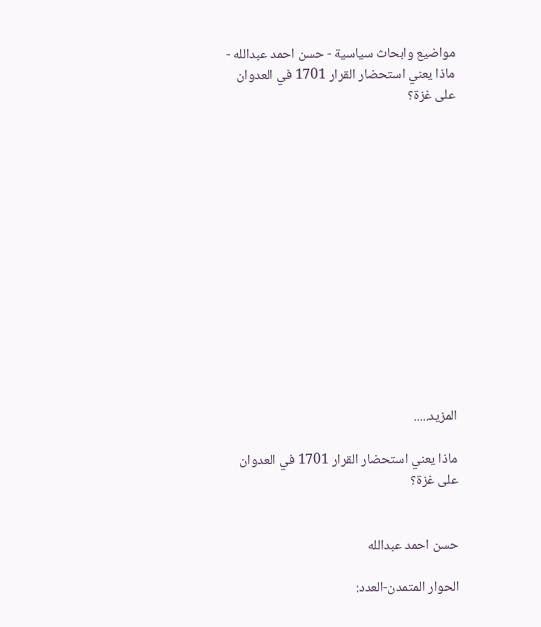مواضيع وابحاث سياسية - حسن احمد عبدالله - ماذا يعني استحضار القرار 1701 في العدوان على غزة؟














المزيد.....

ماذا يعني استحضار القرار 1701 في العدوان على غزة؟


حسن احمد عبدالله

الحوار المتمدن-العدد: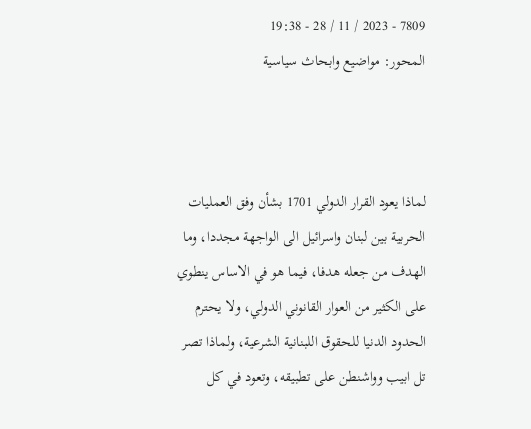7809 - 2023 / 11 / 28 - 19:38
المحور: مواضيع وابحاث سياسية



لماذا يعود القرار الدولي 1701 بشأن وفق العمليات الحربية بين لبنان واسرائيل الى الواجهة مجددا، وما الهدف من جعله هدفا، فيما هو في الاساس ينطوي على الكثير من العوار القانوني الدولي، ولا يحترم الحدود الدنيا للحقوق اللبنانية الشرعية، ولماذا تصر تل ابيب وواشنطن على تطبيقه، وتعود في كل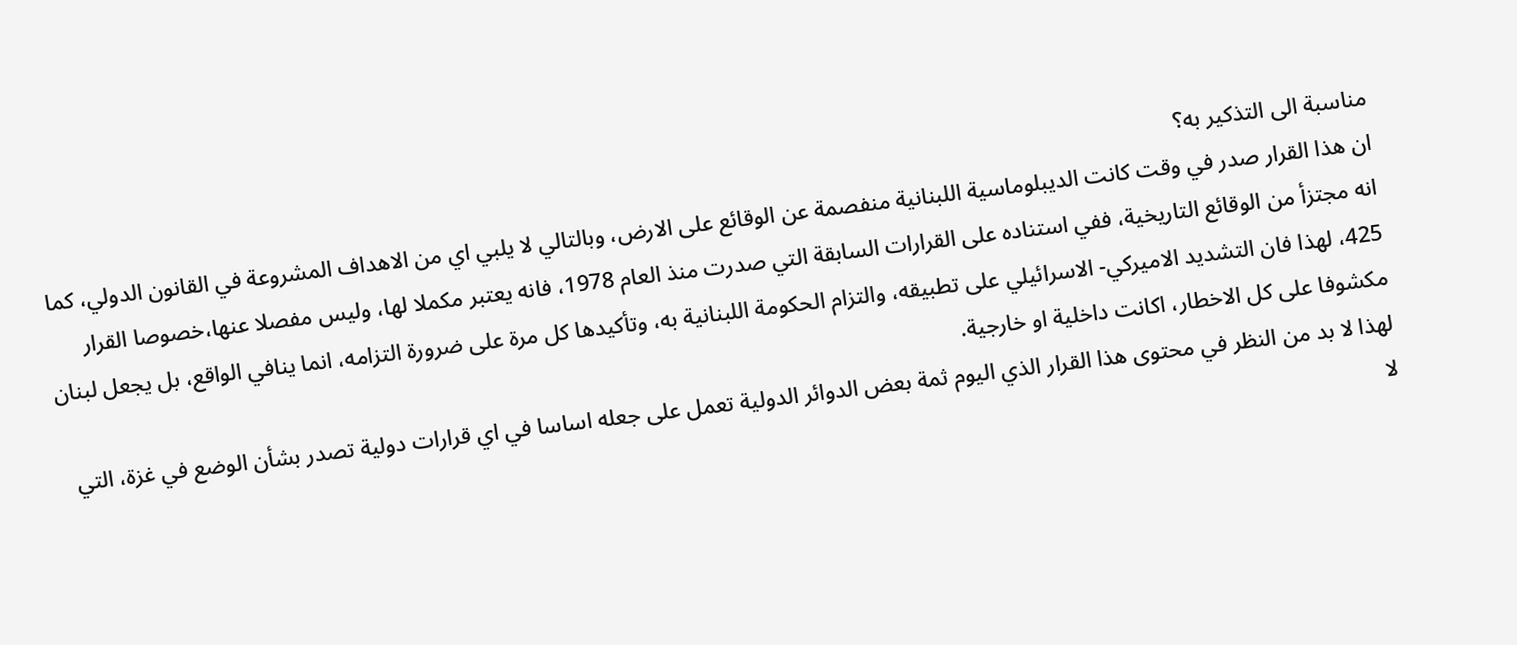مناسبة الى التذكير به؟
ان هذا القرار صدر في وقت كانت الديبلوماسية اللبنانية منفصمة عن الوقائع على الارض، وبالتالي لا يلبي اي من الاهداف المشروعة في القانون الدولي، كما انه مجتزأ من الوقائع التاريخية، ففي استناده على القرارات السابقة التي صدرت منذ العام 1978، فانه يعتبر مكملا لها، وليس مفصلا عنها،خصوصا القرار 425، لهذا فان التشديد الاميركي- الاسرائيلي على تطبيقه، والتزام الحكومة اللبنانية به، وتأكيدها كل مرة على ضرورة التزامه، انما ينافي الواقع، بل يجعل لبنان مكشوفا على كل الاخطار، اكانت داخلية او خارجية.
لهذا لا بد من النظر في محتوى هذا القرار الذي اليوم ثمة بعض الدوائر الدولية تعمل على جعله اساسا في اي قرارات دولية تصدر بشأن الوضع في غزة، التي لا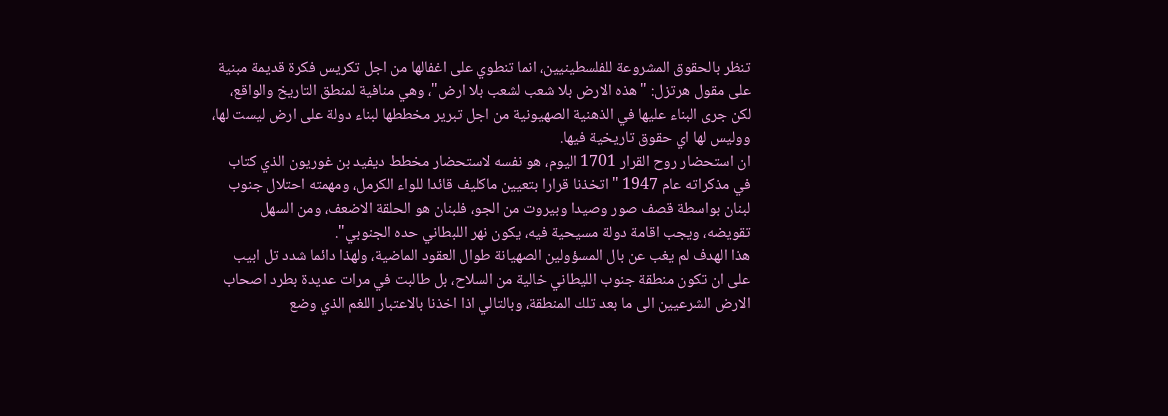تنظر بالحقوق المشروعة للفلسطينيين، انما تنطوي على اغفالها من اجل تكريس فكرة قديمة مبنية على مقول هرتزل: "هذه الارض بلا شعب لشعب بلا ارض"، وهي منافية لمنطق التاريخ والواقع، لكن جرى البناء عليها في الذهنية الصهيونية من اجل تبرير مخططها لبناء دولة على ارض ليست لها، ووليس لها اي حقوق تاريخية فيها.
ان استحضار روح القرار 1701 اليوم، هو نفسه لاستحضار مخطط ديفيد بن غوريون الذي كتاب في مذكراته عام 1947 "اتخذنا قرارا بتعيين ماكليف قائدا للواء الكرمل، ومهمته احتلال جنوب لبنان بواسطة قصف صور وصيدا وبيروت من الجو، فلبنان هو الحلقة الاضعف، ومن السهل تقويضه، ويجب اقامة دولة مسيحية فيه، يكون نهر اللبطاني حده الجنوبي".
هذا الهدف لم يغب عن بال المسؤولين الصهيانة طوال العقود الماضية، ولهذا دائما شدد تل ابيب على ان تكون منطقة جنوب الليطاني خالية من السلاح، بل طالبت في مرات عديدة بطرد اصحاب الارض الشرعيين الى ما بعد تلك المنطقة، وبالتالي اذا اخذنا بالاعتبار اللغم الذي وضع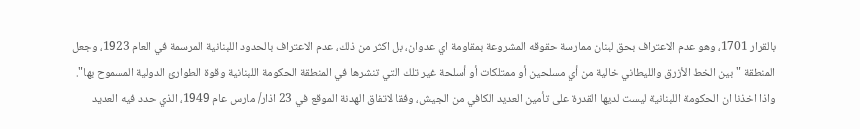بالقرار 1701، وهو عدم الاعتراف بحق لبنان ممارسة حقوقه المشروعة بمقاومة اي عدوان، بل اكثر من ذلك، عدم الاعتراف بالحدود اللبنانية المرسمة في العام 1923، وجعل المنطقة "بين الخط الأزرق والليطاني خالية من أي مسلحين أو ممتلكات أو أسلحة غير تلك التي تنشرها في المنطقة الحكومة اللبنانية وقوة الطوارئ الدولية المسموح بها".
واذا اخذنا ان الحكومة اللبنانية ليست لديها القدرة على تأمين العديد الكافي من الجيش، وفقا لاتفاق الهدنة الموقع في 23 اذار/ مارس عام 1949، الذي حدد فيه العديد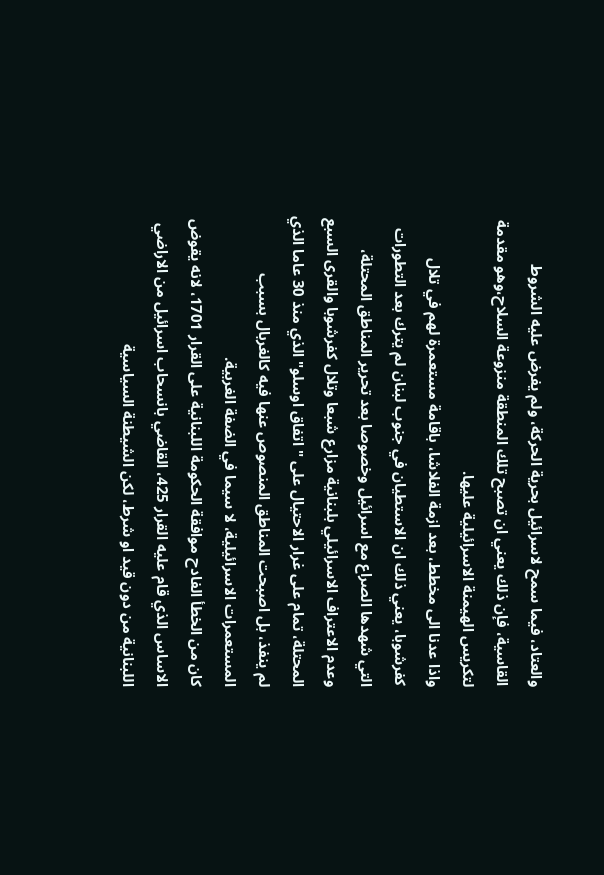والعتاد، فيما سمح لاسرائيل بحرية الحركة، ولم يفرض عليه الشروط القاسية، فإن ذلك يعني ان تصبح تلك المنطقة منزوعة السلاح،وهو مقدمة لتكريس الهيمنة الاسرائيلية عليها.
واذا عدنا الى مخطط، بعد ازمة الفلاشا، باقامة مستعمرة لهم في تلال كفرشوبا، يعني ذلك ان الاستطيان في جنوب لبنان لم يترك بعد التطورات التي شهدها الصراع مع اسرائيل وخصوصا بعد تحرير المناطق المحتلة، وعدم الاعتراف الاسرائيلي بلبنانية مزارع شبعا وتلال كفرشوبا والقرى السبع المحتلة، تمام على غرار الاحتيال على "اتفاق اوسلو" الذي منذ 30 عاما الذي لم ينفذ، بل اصبحت المناطق المنصوص عنها فيه كالغربال بسبب المستعمرات الاسرائيلية، لا سيما في الضفة الغربية.
كان من الخطأ الفادح موافقة الحكومة اللبنانية على القرار 1701، لانه يقوض الاساس الذي قام عليه القرار 425، القاضي بانسحاب اسرائيل من الاراضي اللبنانية من دون قيد او شرط، لكن الشيطنة السياسية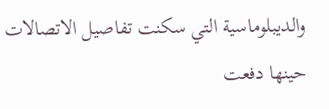والديبلوماسية التي سكنت تفاصيل الاتصالات حينها دفعت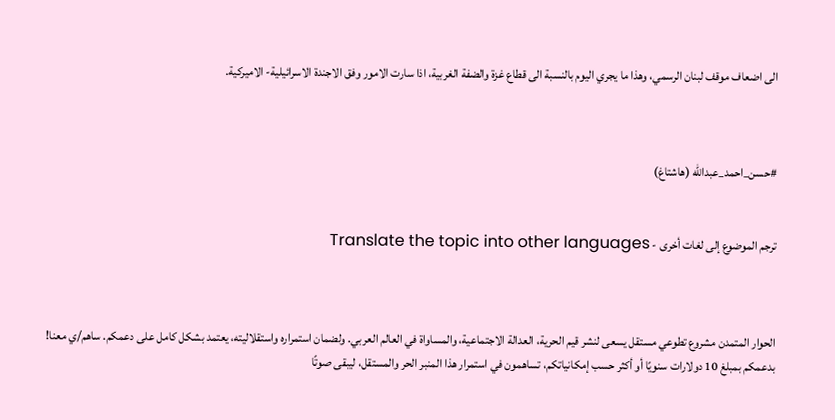الى اضعاف موقف لبنان الرسمي، وهذا ما يجري اليوم بالنسبة الى قطاع غزة والضفة الغربية، اذا سارت الامور وفق الاجندة الاسرائيلية- الاميركية.



#حسن_احمد_عبدالله (هاشتاغ)


ترجم الموضوع إلى لغات أخرى - Translate the topic into other languages



الحوار المتمدن مشروع تطوعي مستقل يسعى لنشر قيم الحرية، العدالة الاجتماعية، والمساواة في العالم العربي. ولضمان استمراره واستقلاليته، يعتمد بشكل كامل على دعمكم. ساهم/ي معنا! بدعمكم بمبلغ 10 دولارات سنويًا أو أكثر حسب إمكانياتكم، تساهمون في استمرار هذا المنبر الحر والمستقل، ليبقى صوتًا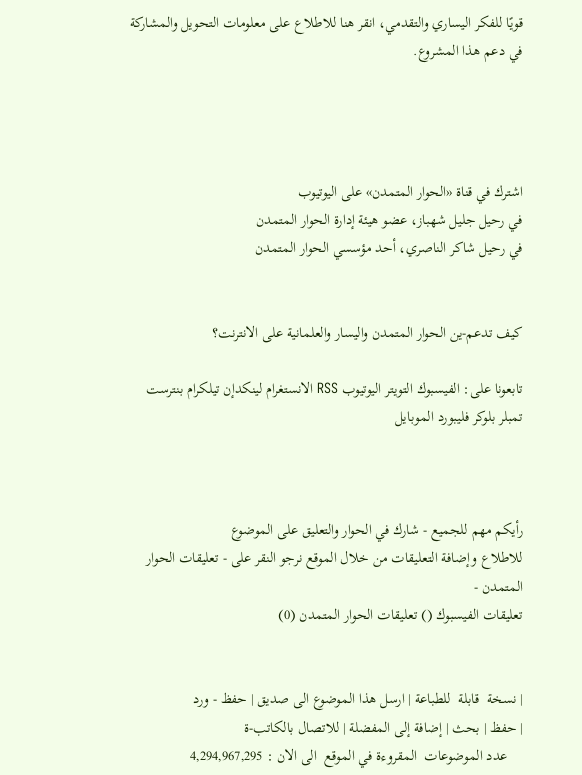قويًا للفكر اليساري والتقدمي، انقر هنا للاطلاع على معلومات التحويل والمشاركة في دعم هذا المشروع.




اشترك في قناة «الحوار المتمدن» على اليوتيوب
في رحيل جليل شهباز، عضو هيئة إدارة الحوار المتمدن
في رحيل شاكر الناصري، أحد مؤسسي الحوار المتمدن


كيف تدعم-ين الحوار المتمدن واليسار والعلمانية على الانترنت؟

تابعونا على: الفيسبوك التويتر اليوتيوب RSS الانستغرام لينكدإن تيلكرام بنترست تمبلر بلوكر فليبورد الموبايل



رأيكم مهم للجميع - شارك في الحوار والتعليق على الموضوع
للاطلاع وإضافة التعليقات من خلال الموقع نرجو النقر على - تعليقات الحوار المتمدن -
تعليقات الفيسبوك () تعليقات الحوار المتمدن (0)


| نسخة  قابلة  للطباعة | ارسل هذا الموضوع الى صديق | حفظ - ورد
| حفظ | بحث | إضافة إلى المفضلة | للاتصال بالكاتب-ة
    عدد الموضوعات  المقروءة في الموقع  الى الان : 4,294,967,295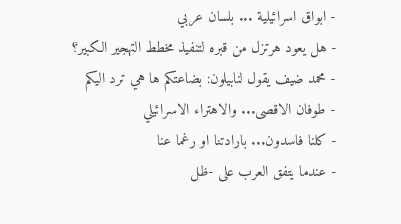- ابواق اسرائيلية ... بلسان عربي
- هل يعود هرتزل من قبره لتنفيذ مخطط التهجير الكبير؟
- محمد ضيف يقول لنابيلون: بضاعتكم ها هي ترد اليكم
- طوفان الاقصى... والاهتراء الاسرائيلي
- كلنا فاسدون... بارادتنا او رغما عنا
- عندما يتفق العرب على -ظل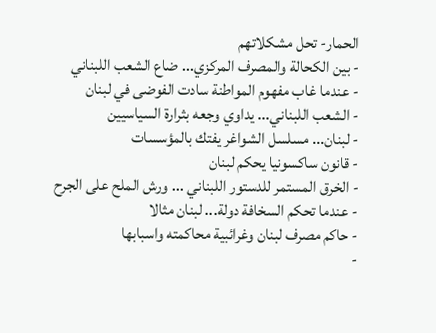الحمار- تحل مشكلاتهم
- بين الكحالة والمصرف المركزي... ضاع الشعب اللبناني
- عندما غاب مفهوم المواطنة سادت الفوضى في لبنان
- الشعب اللبناني... يداوي وجعه بثرارة السياسيين
- لبنان... مسلسل الشواغر يفتك بالمؤسسات
- قانون ساكسونيا يحكم لبنان
- الخرق المستمر للدستور اللبناني ... ورش الملح على الجرح
- عندما تحكم السخافة دولة... لبنان مثالا
- حاكم مصرف لبنان وغرائبية محاكمته واسبابها
-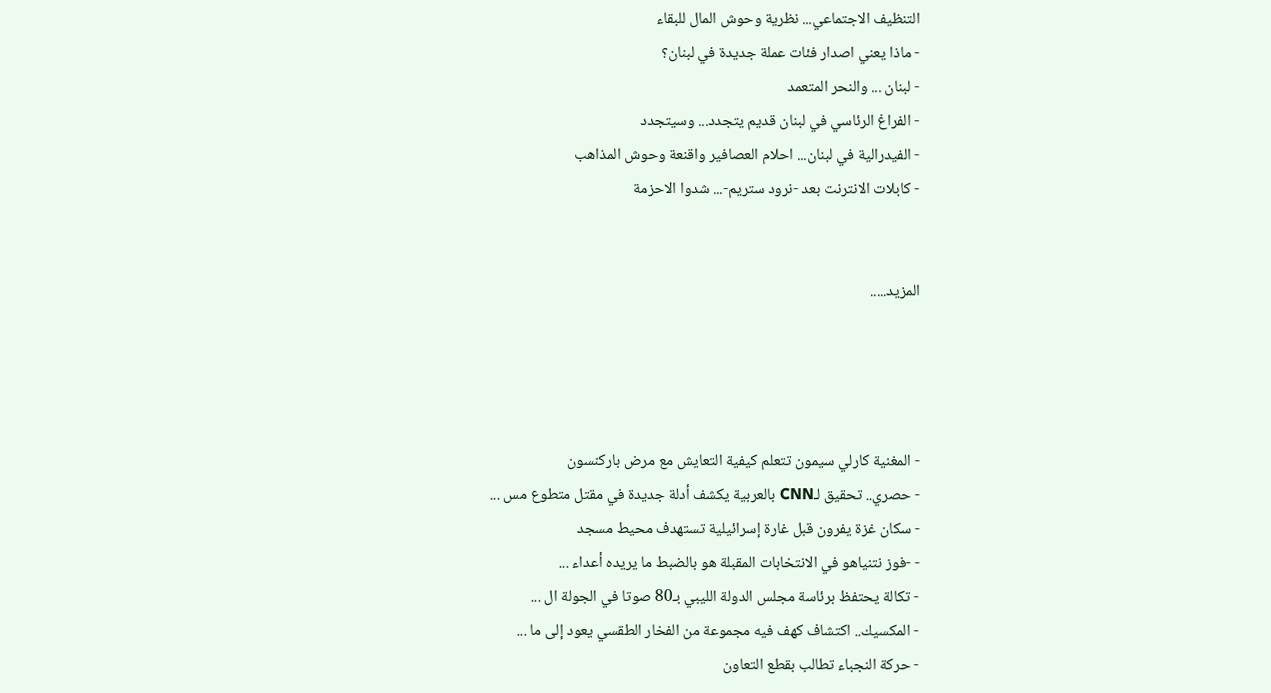التنظيف الاجتماعي... نظرية وحوش المال للبقاء
- ماذا يعني اصدار فئات عملة جديدة في لبنان؟
- لبنان ... والنحر المتعمد
- الفراغ الرئاسي في لبنان قديم يتجدد... وسيتجدد
- الفيدرالية في لبنان... احلام العصافير واقنعة وحوش المذاهب
- كابلات الانترنت بعد -نرود ستريم-... شدوا الاحزمة


المزيد.....




- المغنية كارلي سيمون تتعلم كيفية التعايش مع مرض باركنسون
- حصري.. تحقيق لـCNN بالعربية يكشف أدلة جديدة في مقتل متطوع مس ...
- سكان غزة يفرون قبل غارة إسرائيلية تستهدف محيط مسجد
- -فوز نتنياهو في الانتخابات المقبلة هو بالضبط ما يريده أعداء ...
- تكالة يحتفظ برئاسة مجلس الدولة الليبي بـ80 صوتا في الجولة ال ...
- المكسيك.. اكتشاف كهف فيه مجموعة من الفخار الطقسي يعود إلى ما ...
- حركة النجباء تطالب بقطع التعاون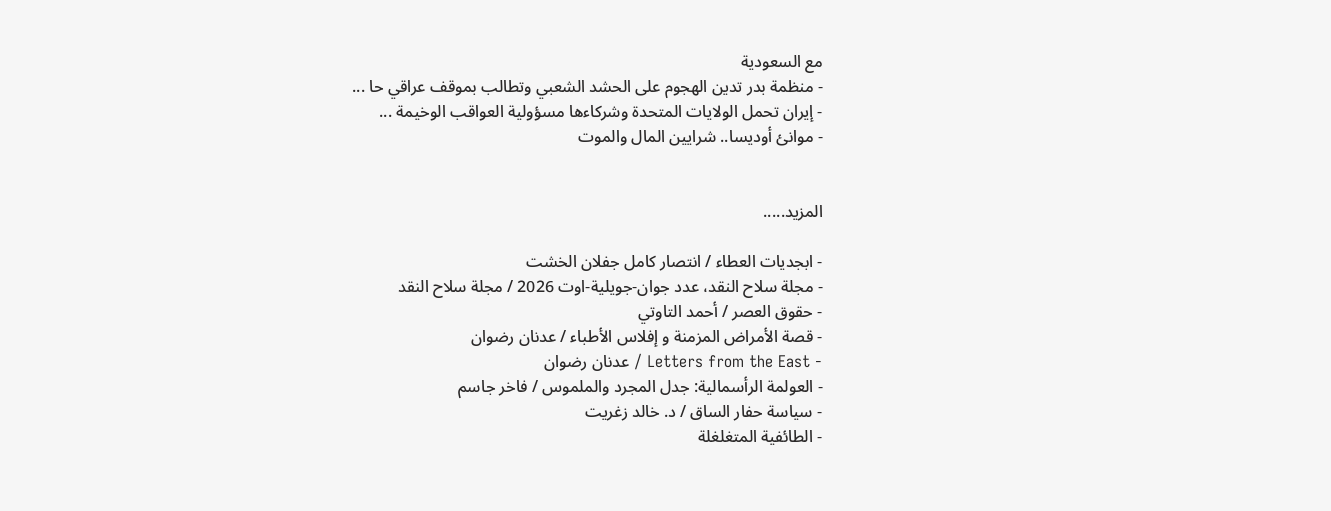مع السعودية
- منظمة بدر تدين الهجوم على الحشد الشعبي وتطالب بموقف عراقي حا ...
- إيران تحمل الولايات المتحدة وشركاءها مسؤولية العواقب الوخيمة ...
- موانئ أوديسا.. شرايين المال والموت


المزيد.....

- ابجديات العطاء / انتصار كامل جفلان الخشت
- مجلة سلاح النقد، عدد جوان-جويلية-اوت 2026 / مجلة سلاح النقد
- حقوق العصر / أحمد التاوتي
- قصة الأمراض المزمنة و إفلاس الأطباء / عدنان رضوان
- Letters from the East / عدنان رضوان
- العولمة الرأسمالية: جدل المجرد والملموس / فاخر جاسم
- سياسة حفار الساق / د. خالد زغريت
- الطائفية المتغلغلة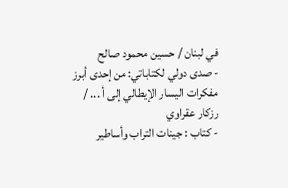في لبنان / حسين محمود صالح
- صدى دولي لكتاباتي: من إحدى أبرز مفكرات اليسار الإيطالي إلى أ ... / رزكار عقراوي
- كتاب : جينات التراب وأساطير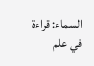السماء: قراءة في علم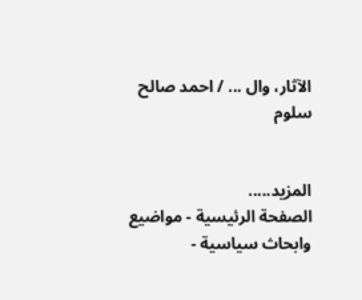الآثار، وال ... / احمد صالح سلوم


المزيد.....
الصفحة الرئيسية - مواضيع وابحاث سياسية -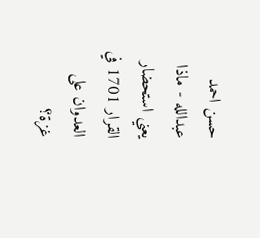حسن احمد عبدالله - ماذا يعني استحضار القرار 1701 في العدوان على غزة؟